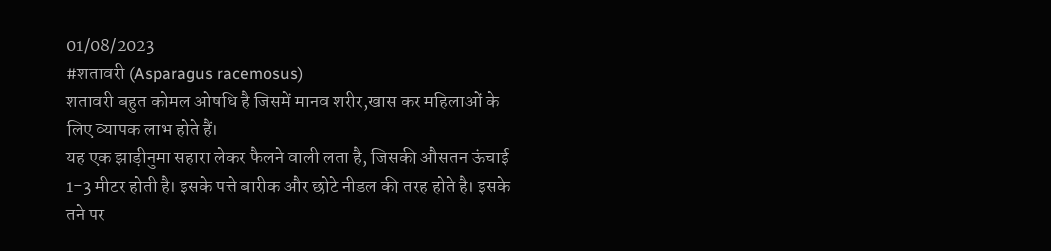01/08/2023
#शतावरी (Asparagus racemosus)
शतावरी बहुत कोमल ओषधि है जिसमें मानव शरीर,खास कर महिलाओं के लिए व्यापक लाभ होते हैं।
यह एक झाड़ीनुमा सहारा लेकर फैलने वाली लता है, जिसकी औसतन ऊंचाई 1-3 मीटर होती है। इसके पत्ते बारीक और छोटे नीडल की तरह होते है। इसके तने पर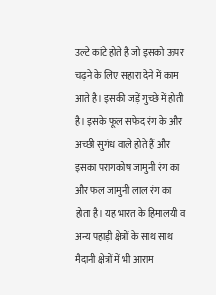उल्टे कांटे होते है जो इसको ऊपर चढ़ने के लिए सहारा देने में काम आते है। इसकी जड़ें गुच्छे में होती है। इसके फूल सफेद रंग के और अच्छी सुगंध वाले होते हैं और इसका परागकोष जामुनी रंग का और फल जामुनी लाल रंग का होता है। यह भारत के हिमालयी व अन्य पहाड़ी क्षेत्रों के साथ साथ मैदानी क्षेत्रों में भी आराम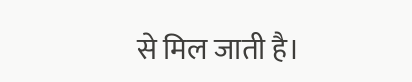से मिल जाती है।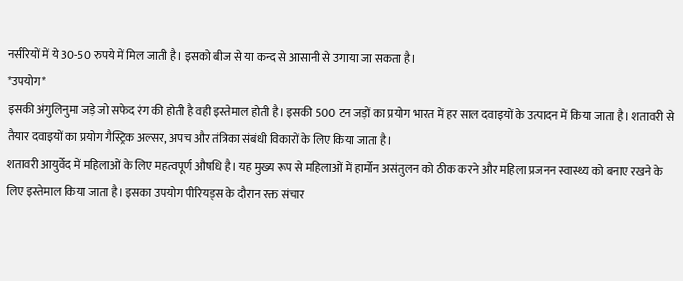नर्सरियों में ये 30-50 रुपये में मिल जाती है। इसको बीज से या कन्द से आसानी से उगाया जा सकता है।
*उपयोग*
इसकी अंगुलिनुमा जड़े जो सफेद रंग की होती है वही इस्तेमाल होती है। इसकी 500 टन जड़ों का प्रयोग भारत में हर साल दवाइयों के उत्पादन में किया जाता है। शतावरी से तैयार दवाइयों का प्रयोग गैस्ट्रिक अल्सर, अपच और तंत्रिका संबंधी विकारों के लिए किया जाता है।
शतावरी आयुर्वेद में महिलाओं के लिए महत्वपूर्ण औषधि है। यह मुख्य रूप से महिलाओं में हार्मोन असंतुलन को ठीक करने और महिला प्रजनन स्वास्थ्य को बनाए रखने के लिए इस्तेमाल किया जाता है। इसका उपयोग पीरियड्स के दौरान रक्त संचार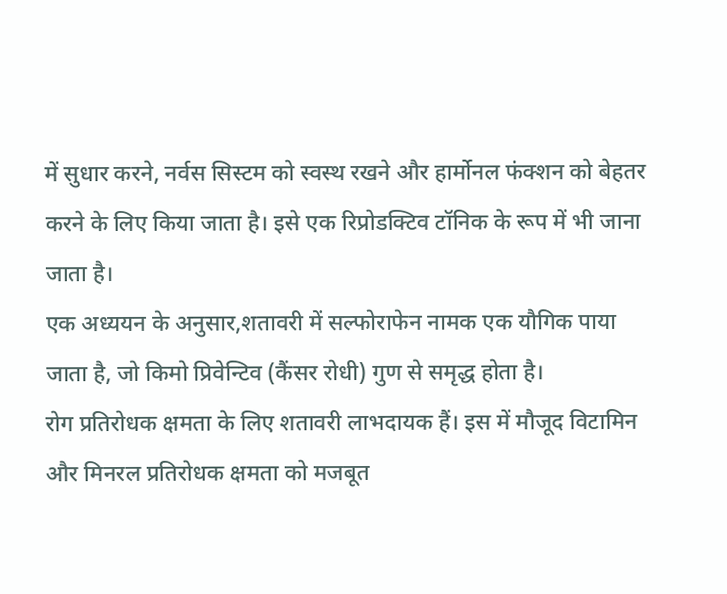में सुधार करने, नर्वस सिस्टम को स्वस्थ रखने और हार्मोनल फंक्शन को बेहतर करने के लिए किया जाता है। इसे एक रिप्रोडक्टिव टॉनिक के रूप में भी जाना जाता है।
एक अध्ययन के अनुसार,शतावरी में सल्फोराफेन नामक एक यौगिक पाया जाता है, जो किमो प्रिवेन्टिव (कैंसर रोधी) गुण से समृद्ध होता है।
रोग प्रतिरोधक क्षमता के लिए शतावरी लाभदायक हैं। इस में मौजूद विटामिन और मिनरल प्रतिरोधक क्षमता को मजबूत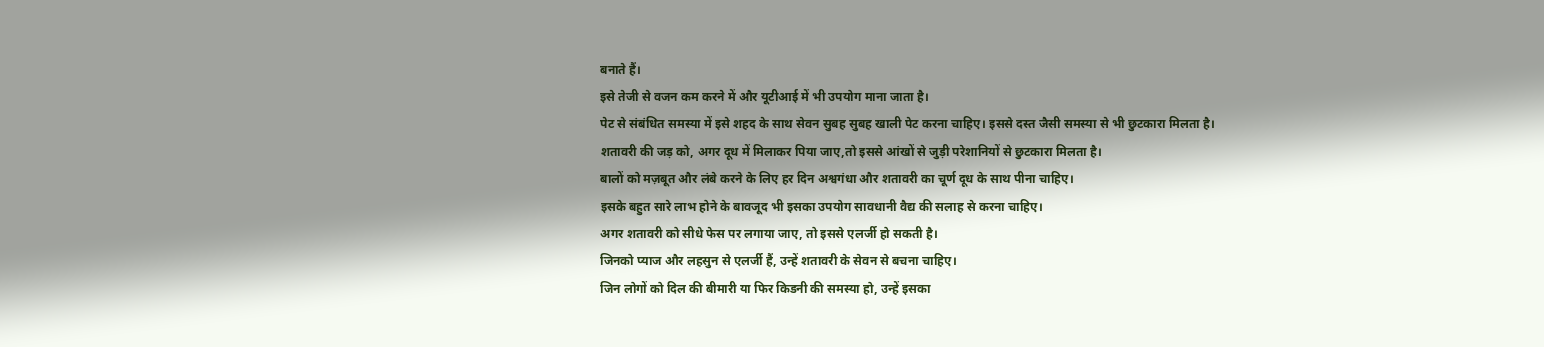बनाते हैं।
इसे तेजी से वजन कम करने में और यूटीआई में भी उपयोग माना जाता है।
पेट से संबंधित समस्या में इसे शहद के साथ सेवन सुबह सुबह खाली पेट करना चाहिए। इससे दस्त जैसी समस्या से भी छुटकारा मिलता है।
शतावरी की जड़ को, अगर दूध में मिलाकर पिया जाए,तो इससे आंखों से जुड़ी परेशानियों से छुटकारा मिलता है।
बालों को मज़बूत और लंबे करने के लिए हर दिन अश्वगंधा और शतावरी का चूर्ण दूध के साथ पीना चाहिए।
इसके बहुत सारे लाभ होने के बावजूद भी इसका उपयोग सावधानी वैद्य की सलाह से करना चाहिए।
अगर शतावरी को सीधे फेस पर लगाया जाए, तो इससे एलर्जी हो सकती है।
जिनको प्याज और लहसुन से एलर्जी हैं, उन्हें शतावरी के सेवन से बचना चाहिए।
जिन लोगों को दिल की बीमारी या फिर किडनी की समस्या हो, उन्हें इसका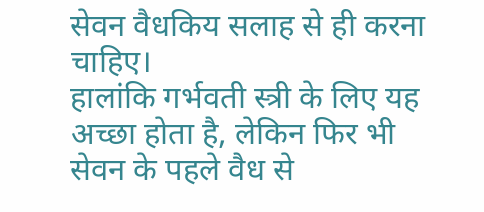सेवन वैधकिय सलाह से ही करना चाहिए।
हालांकि गर्भवती स्त्री के लिए यह अच्छा होता है, लेकिन फिर भी सेवन के पहले वैध से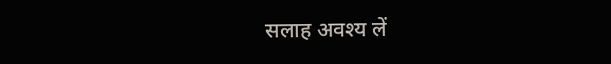सलाह अवश्य लें